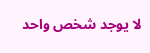لا يوجد شخص واحد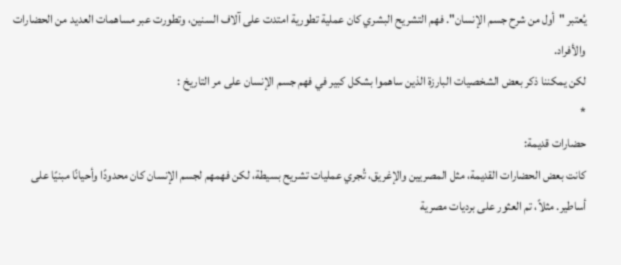يُعتبر "أول من شرح جسم الإنسان". فهم التشريح البشري كان عملية تطورية امتدت على آلاف السنين، وتطورت عبر مساهمات العديد من الحضارات والأفراد.
لكن يمكننا ذكر بعض الشخصيات البارزة الذين ساهموا بشكل كبير في فهم جسم الإنسان على مر التاريخ :
*
حضارات قديمة:
كانت بعض الحضارات القديمة، مثل المصريين والإغريق، تُجري عمليات تشريح بسيطة، لكن فهمهم لجسم الإنسان كان محدودًا وأحيانًا مبنيًا على أساطير. مثلاً، تم العثور على برديات مصرية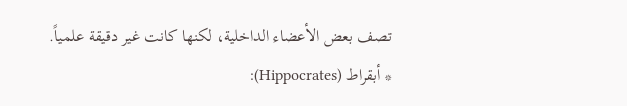تصف بعض الأعضاء الداخلية، لكنها كانت غير دقيقة علمياً.
* أبقراط (Hippocrates):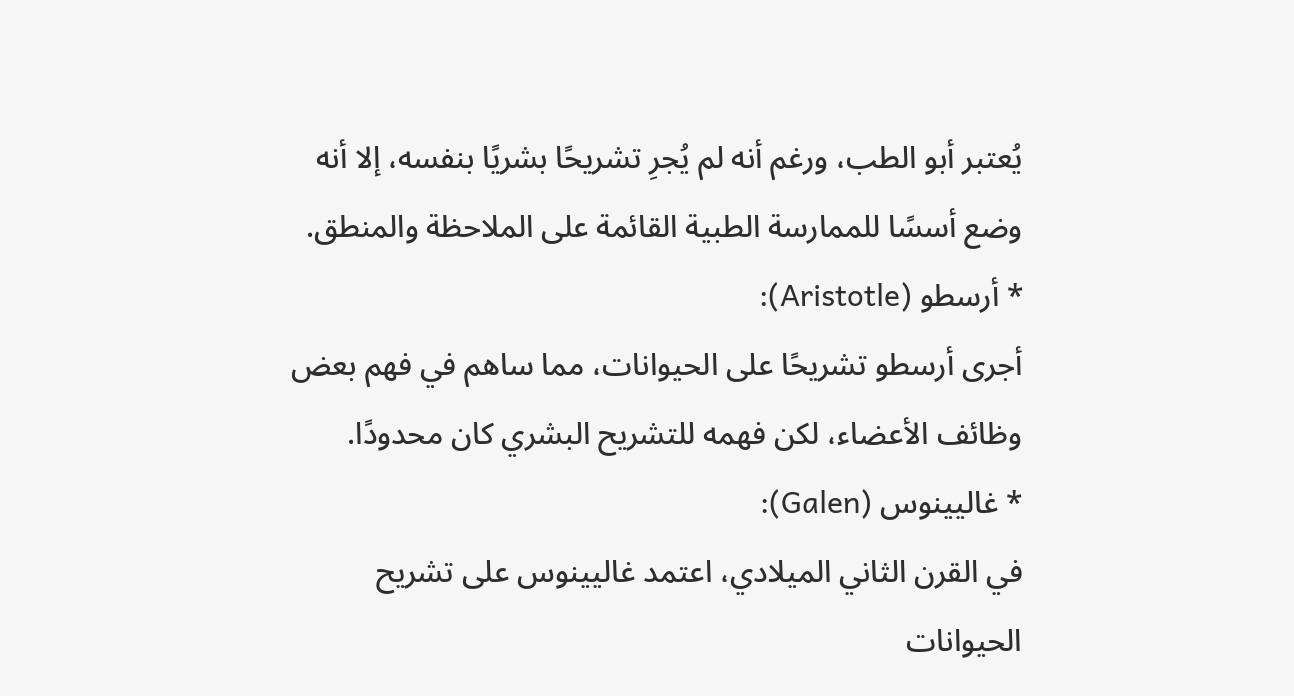يُعتبر أبو الطب، ورغم أنه لم يُجرِ تشريحًا بشريًا بنفسه، إلا أنه وضع أسسًا للممارسة الطبية القائمة على الملاحظة والمنطق.
* أرسطو (Aristotle):
أجرى أرسطو تشريحًا على الحيوانات، مما ساهم في فهم بعض وظائف الأعضاء، لكن فهمه للتشريح البشري كان محدودًا.
* غاليينوس (Galen):
في القرن الثاني الميلادي، اعتمد غاليينوس على تشريح الحيوانات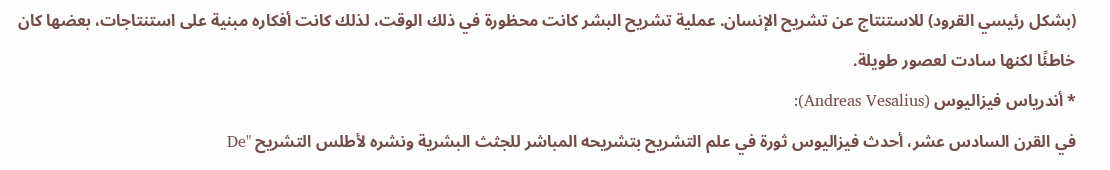(بشكل رئيسي القرود) للاستنتاج عن تشريح الإنسان. عملية تشريح البشر كانت محظورة في ذلك الوقت، لذلك كانت أفكاره مبنية على استنتاجات، بعضها كان خاطئًا لكنها سادت لعصور طويلة.
* أندرياس فيزاليوس (Andreas Vesalius):
في القرن السادس عشر، أحدث فيزاليوس ثورة في علم التشريح بتشريحه المباشر للجثث البشرية ونشره لأطلس التشريح "De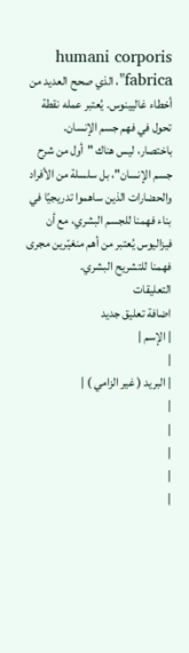humani corporis fabrica"، الذي صحح العديد من أخطاء غاليينوس. يُعتبر عمله نقطة تحول في فهم جسم الإنسان.
باختصار، ليس هناك "أول من شرح جسم الإنسان"، بل سلسلة من الأفراد والحضارات الذين ساهموا تدريجيًا في بناء فهمنا للجسم البشري، مع أن فيزاليوس يُعتبر من أهم منغيّرين مجرى فهمنا للتشريح البشري.
التعليقات
اضافة تعليق جديد
| الإسم |
|
| البريد ( غير الزامي ) |
|
|
|
|
|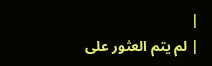|
| لم يتم العثور على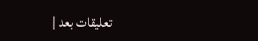تعليقات بعد |